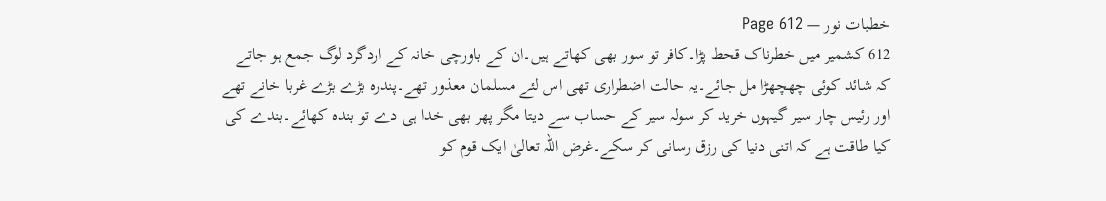خطبات نور — Page 612
612 کشمیر میں خطرناک قحط پڑا۔کافر تو سور بھی کھاتے ہیں۔ان کے باورچی خانہ کے اردگرد لوگ جمع ہو جاتے کہ شائد کوئی چھچھڑا مل جائے۔یہ حالت اضطراری تھی اس لئے مسلمان معذور تھے۔پندرہ بڑے بڑے غربا خانے تھے اور رئیس چار سیر گیہوں خرید کر سولہ سیر کے حساب سے دیتا مگر پھر بھی خدا ہی دے تو بندہ کھائے۔بندے کی کیا طاقت ہے کہ اتنی دنیا کی رزق رسانی کر سکے۔غرض اللہ تعالیٰ ایک قوم کو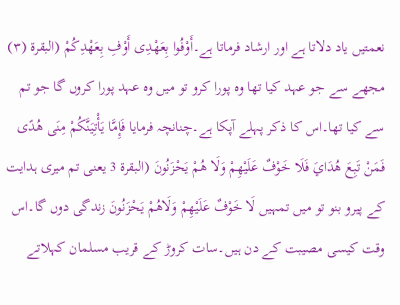نعمتیں یاد دلاتا ہے اور ارشاد فرماتا ہے۔أَوْفُوا بِعَهْدِى أَوْفِ بِعَهْدِكُمْ (البقرة (۳) مجھے سے جو عہد کیا تھا وہ پورا کرو تو میں وہ عہد پورا کروں گا جو تم سے کیا تھا۔اس کا ذکر پہلے آپکا ہے۔چنانچہ فرمایا فَإِمَّا يَأْتِيَنَّكُمْ مِنَى هُدًى فَمَنْ تَبِعَ هُدَايَ فَلَا خَوْفٌ عَلَيْهِمْ وَلَا هُمْ يَحْزَنُونَ (البقرة 3 یعنی تم میری ہدایت کے پیرو بنو تو میں تمہیں لَا خَوْفٌ عَلَيْهِمْ وَلَاهُمْ يَحْزَنُونَ زندگی دوں گا۔اس وقت کیسی مصیبت کے دن ہیں۔سات کروڑ کے قریب مسلمان کہلاتے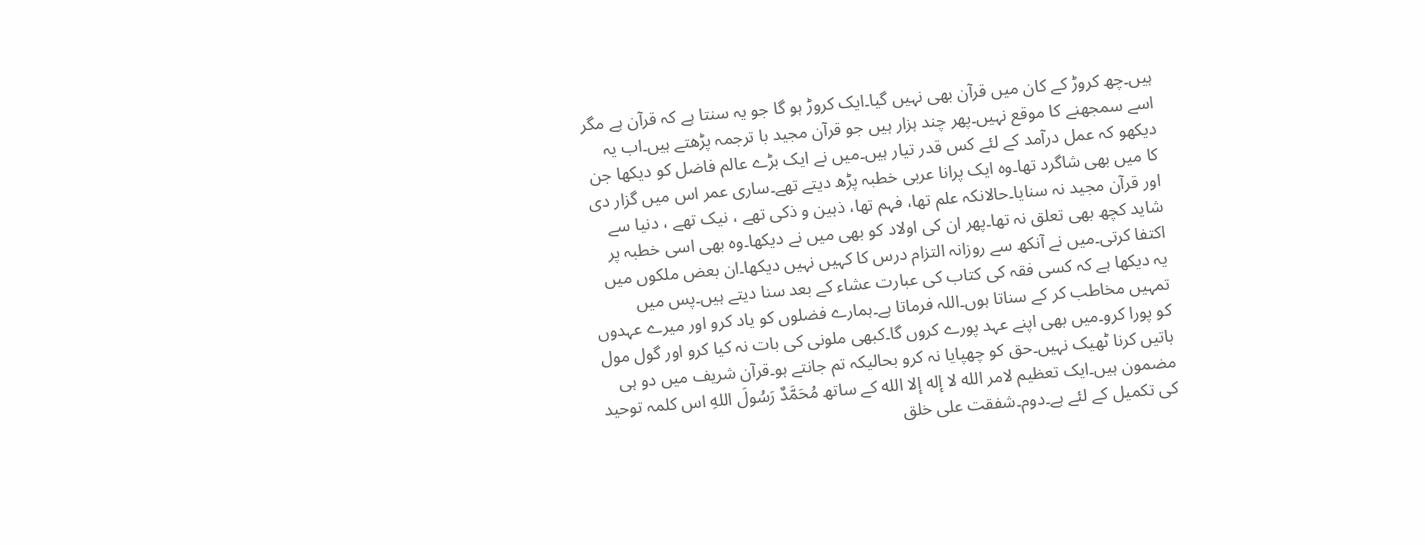ہیں۔چھ کروڑ کے کان میں قرآن بھی نہیں گیا۔ایک کروڑ ہو گا جو یہ سنتا ہے کہ قرآن ہے مگر اسے سمجھنے کا موقع نہیں۔پھر چند ہزار ہیں جو قرآن مجید با ترجمہ پڑھتے ہیں۔اب یہ دیکھو کہ عمل درآمد کے لئے کس قدر تیار ہیں۔میں نے ایک بڑے عالم فاضل کو دیکھا جن کا میں بھی شاگرد تھا۔وہ ایک پرانا عربی خطبہ پڑھ دیتے تھے۔ساری عمر اس میں گزار دی اور قرآن مجید نہ سنایا۔حالانکہ علم تھا، فہم تھا، ذہین و ذکی تھے ، نیک تھے ، دنیا سے شاید کچھ بھی تعلق نہ تھا۔پھر ان کی اولاد کو بھی میں نے دیکھا۔وہ بھی اسی خطبہ پر اکتفا کرتی۔میں نے آنکھ سے روزانہ التزام درس کا کہیں نہیں دیکھا۔ان بعض ملکوں میں یہ دیکھا ہے کہ کسی فقہ کی کتاب کی عبارت عشاء کے بعد سنا دیتے ہیں۔پس میں تمہیں مخاطب کر کے سناتا ہوں۔اللہ فرماتا ہے۔ہمارے فضلوں کو یاد کرو اور میرے عہدوں کو پورا کرو۔میں بھی اپنے عہد پورے کروں گا۔کبھی ملونی کی بات نہ کیا کرو اور گول مول باتیں کرنا ٹھیک نہیں۔حق کو چھپایا نہ کرو بحالیکہ تم جانتے ہو۔قرآن شریف میں دو ہی مضمون ہیں۔ایک تعظیم لامر الله لا إله إلا الله کے ساتھ مُحَمَّدٌ رَسُولَ اللهِ اس کلمہ توحید کی تکمیل کے لئے ہے۔دوم۔شفقت علی خلق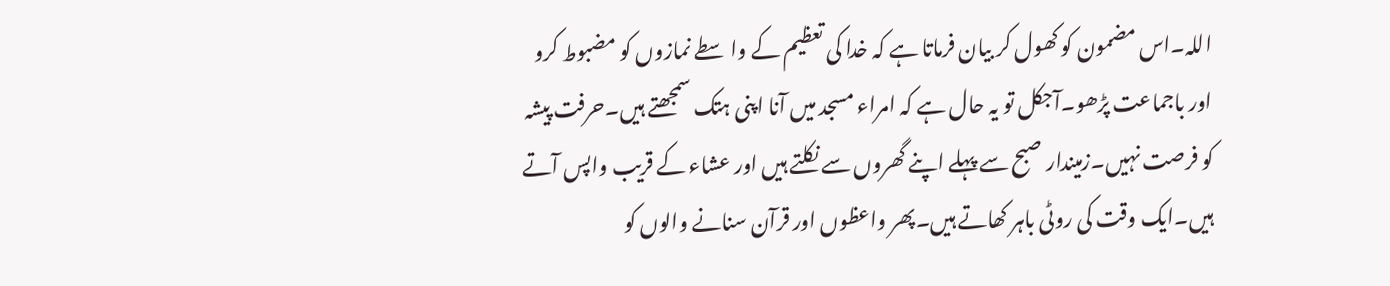اللہ۔اس مضمون کو کھول کر بیان فرماتا ہے کہ خدا کی تعظیم کے واسطے نمازوں کو مضبوط کرو اور باجماعت پڑھو۔آجکل تو یہ حال ہے کہ امراء مسجد میں آنا اپنی ہتک سمجھتے ہیں۔حرفت پیشہ کو فرصت نہیں۔زمیندار صبح سے پہلے اپنے گھروں سے نکلتے ہیں اور عشاء کے قریب واپس آتے ہیں۔ایک وقت کی روٹی باہر کھاتے ہیں۔پھر واعظوں اور قرآن سنانے والوں کو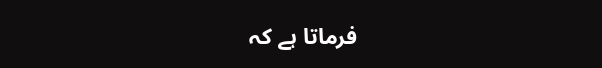فرماتا ہے کہ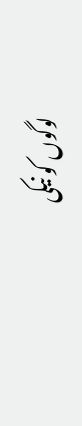لوگوں کو نیکی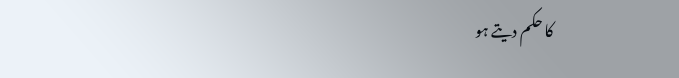کا حکم دیتے ہو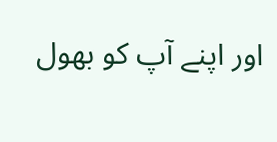اور اپنے آپ کو بھول